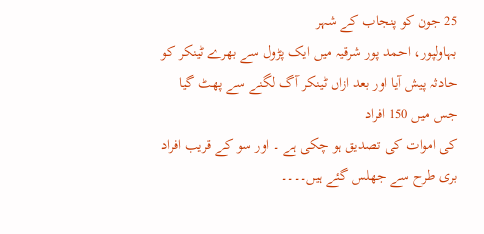25 جون کو پنجاب کے شہر
بہاولپور، احمد پور شرقیہ میں ایک پڑول سے بھرے ٹینکر کو حادثہ پیش آیا اور بعد ازاں ٹینکر آگ لگنے سے پھٹ گیا جس میں 150 افراد
کی اموات کی تصدیق ہو چکی ہے ۔ اور سو کے قریب افراد بری طرح سے جھلس گئے ہیں۔۔۔۔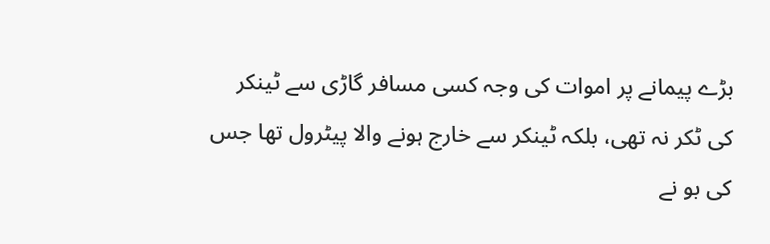بڑے پیمانے پر اموات کی وجہ کسی مسافر گاڑی سے ٹینکر کی ٹکر نہ تھی، بلکہ ٹینکر سے خارج ہونے والا پیٹرول تھا جس کی بو نے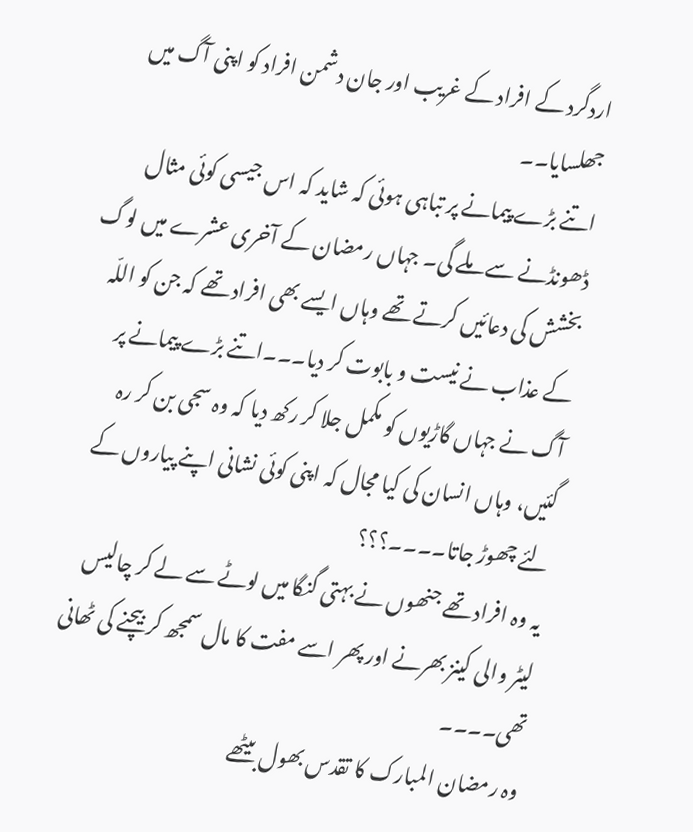اردگرد کے افراد کے غریب اور جان دشمن افراد کو اپنی آگ میں جھلسایا۔۔
اتنے بڑے پیمانے پر تباہی ہوئی کہ شاید کہ اس جیسی کوئی مثال ڈھونڈنے سے ملے گی۔ جہاں رمضان کے آخری عشرے میں لوگ بخشش کی دعائیں کرتے تھے وہاں ایسے بھی افراد تھے کہ جن کو اللّہ کے عذاب نے نیست و بابوت کر دیا۔۔۔اتنے بڑے پیمانے پر آگ نے جہاں گاڑیوں کو مکمل جلا کر رکھ دیا کہ وہ سجی بن کر رہ گئیں، وہاں انسان کی کیا مجال کہ اپنی کوئی نشانی اپنے پیاروں کے لئے چھوڑ جاتا۔۔۔۔؟؟؟
یہ وہ افراد تھے جنھوں نے بہتی گنگا میں لوٹے سے لے کر چالیس لیٹر والی کینز بھرنے اور پھر اسے مفت کا مال سمجھ کر بیچنے کی ٹھانی تھی۔۔۔۔
وہ رمضان المبارک کا تقدس بھول بیٹھے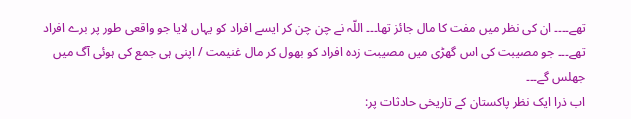تھے۔۔۔۔ ان کی نظر میں مفت کا مال جائز تھا۔۔۔ اللّہ نے چن چن کر ایسے افراد کو یہاں لایا جو واقعی طور پر برے افراد تھے۔۔۔ جو مصیبت کی اس گھڑی میں مصیبت زدہ افراد کو بھول کر مال غنیمت / اپنی ہی جمع کی ہوئی آگ میں جھلس گے۔۔۔
اب ذرا ایک نظر پاکستان کے تاریخی حادثات پر: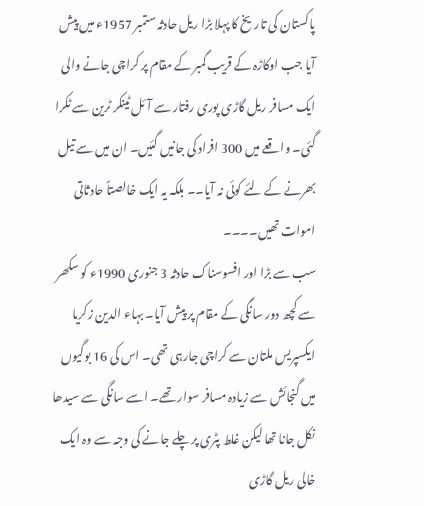پاکستان کی تاریخ کا پہلا بڑا ریل حادثہ ستمبر 1957ء میں پیش آیا جب اوکاڑہ کے قریب گمبر کے مقام پر کراچی جانے والی ایک مسافر ریل گاڑی پوری رفتار سے آئل ٹینکر ٹرین سے ٹکرا گئی۔ واقعے میں 300 افراد کی جانیں گئیں۔ ان میں سے تیل بھرنے کے لئے کوئی نہ آیا۔۔ بلکہ یہ ایک خالصتاً حادثاتی اموات تھیں۔۔۔۔
سب سے بڑا اور افسوسناک حادثہ 3 جنوری 1990ء کو سکھر سے کچھ دور سانگی کے مقام پر پیش آیا۔ بہاء الدین زکریا ایکسپریس ملتان سے کراچی جارہی تھی۔ اس کی 16 بوگیوں میں گنجائش سے زیادہ مسافر سوار تھے۔ اسے سانگی سے سیدھا نکل جانا تھا لیکن غلط پٹری پر چلے جانے کی وجہ سے وہ ایک خالی ریل گاڑی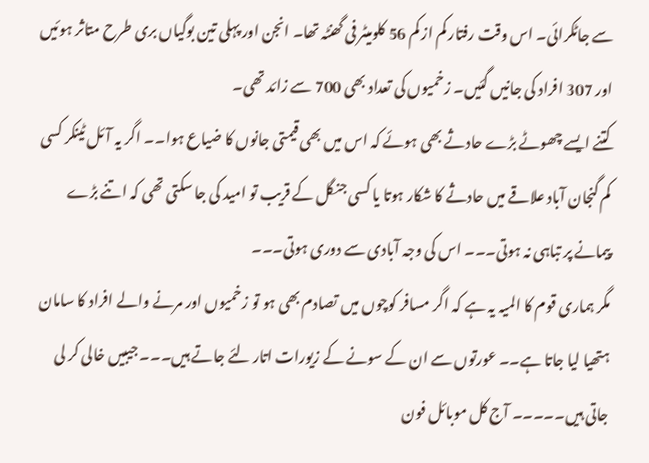سے جاٹکرائی۔ اس وقت رفتار کم از کم 56 کلومیٹر فی گھنٹہ تھا۔ انجن اور پہلی تین بوگیاں بری طرح متاثر ہوئیں اور 307 افراد کی جانیں گئیں۔ زخمیوں کی تعداد بھی 700 سے زائد تھی۔
کتنے ایسے چھوٹے بڑے حادثے بھی ہوئے کہ اس میں بھی قیمتی جانوں کا ضیاع ہوا۔۔ اگر یہ آئل ٹینکر کسی کم گنجان آباد علاقے میں حادثے کا شکار ہوتا یا کسی جنگل کے قریب تو امید کی جا سکتی تھی کہ اتنے بڑے پیمانے پر تباہی نہ ہوتی۔۔۔ اس کی وجہ آبادی سے دوری ہوتی۔۔۔
مگر ہماری قوم کا المیہ یہ ہے کہ اگر مسافر کوچوں میں تصادم بھی ہو تو زخمیوں اور مرنے والے افراد کا سامان ہتھیا لیا جاتا ہے۔۔ عورتوں سے ان کے سونے کے زیورات اتار لئے جاتے ہیں۔۔۔ جیبیں خالی کر لی جاتی ہیں۔۔۔۔۔ آج کل موبائل فون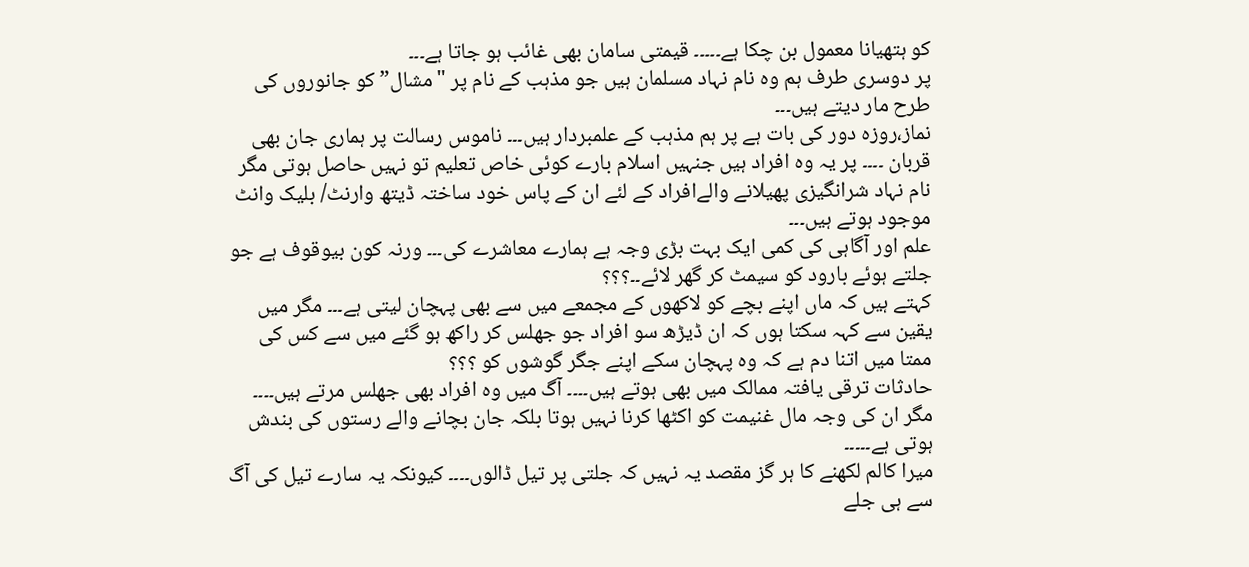کو ہتھیانا معمول بن چکا ہے۔۔۔۔۔ قیمتی سامان بھی غائب ہو جاتا ہے۔۔۔
پر دوسری طرف ہم وہ نام نہاد مسلمان ہیں جو مذہب کے نام پر "مشال” کو جانوروں کی طرح مار دیتے ہیں۔۔۔
نماز،روزہ دور کی بات ہے پر ہم مذہب کے علمبردار ہیں۔۔۔ ناموس رسالت پر ہماری جان بھی قربان ۔۔۔۔ پر یہ وہ افراد ہیں جنہيں اسلام بارے کوئی خاص تعلیم تو نہیں حاصل ہوتی مگر نام نہاد شرانگیزی پھیلانے والےافراد کے لئے ان کے پاس خود ساختہ ڈیتھ وارنٹ/ بلیک وانٹ موجود ہوتے ہیں۔۔۔
علم اور آگاہی کی کمی ایک بہت بڑی وجہ ہے ہمارے معاشرے کی۔۔۔ ورنہ کون بیوقوف ہے جو جلتے ہوئے بارود کو سیمٹ کر گھر لائے۔۔؟؟؟
کہتے ہیں کہ ماں اپنے بچے کو لاکھوں کے مجمعے میں سے بھی پہچان لیتی ہے۔۔۔ مگر میں یقین سے کہہ سکتا ہوں کہ ان ڈیڑھ سو افراد جو جھلس کر راکھ ہو گئے میں سے کس کی ممتا میں اتنا دم ہے کہ وہ پہچان سکے اپنے جگر گوشوں کو ؟؟؟
حادثات ترقی یافتہ ممالک میں بھی ہوتے ہیں۔۔۔۔ آگ میں وہ افراد بھی جھلس مرتے ہیں۔۔۔۔ مگر ان کی وجہ مال غنیمت کو اکٹھا کرنا نہیں ہوتا بلکہ جان بچانے والے رستوں کی بندش ہوتی ہے۔۔۔۔۔
میرا کالم لکھنے کا ہر گز مقصد یہ نہیں کہ جلتی پر تیل ڈالوں۔۔۔۔ کیونکہ یہ سارے تیل کی آگ سے ہی جلے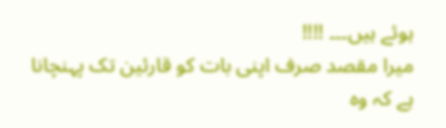ہوئے ہیں۔۔۔ !!!!
میرا مقصد صرف اپنی بات کو قارئین تک پہنچانا ہے کہ وہ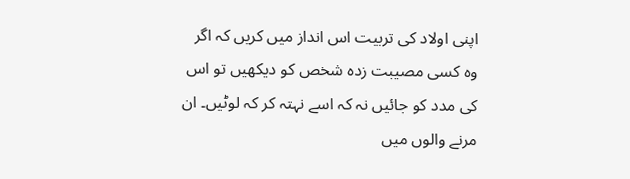اپنی اولاد کی تربیت اس انداز میں کریں کہ اگر وہ کسی مصیبت زدہ شخص کو دیکھیں تو اس کی مدد کو جائیں نہ کہ اسے نہتہ کر کہ لوٹیں۔ ان مرنے والوں میں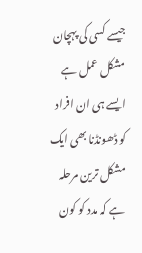جیسے کسی کی پہچان مشکل عمل ہے ایسے ہی ان افراد کو ڈھونڈنا بھی ایک مشکل ترین مرحلہ ہے کہ مدد کو کون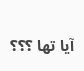آیا تھا ؟؟؟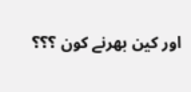اور کین بھرنے کون ؟؟؟